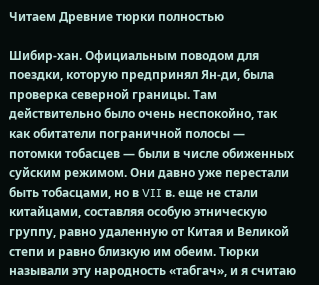Читаем Древние тюрки полностью

Шибир-хан. Официальным поводом для поездки, которую предпринял Ян-ди, была проверка северной границы. Там действительно было очень неспокойно, так как обитатели пограничной полосы — потомки тобасцев — были в числе обиженных суйским режимом. Они давно уже перестали быть тобасцами, но в VII в. еще не стали китайцами, составляя особую этническую группу, равно удаленную от Китая и Великой степи и равно близкую им обеим. Тюрки называли эту народность «табгач», и я считаю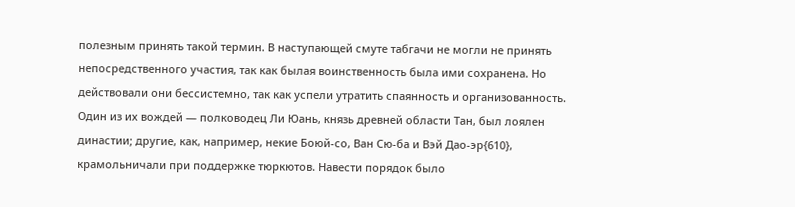полезным принять такой термин. В наступающей смуте табгачи не могли не принять непосредственного участия, так как былая воинственность была ими сохранена. Но действовали они бессистемно, так как успели утратить спаянность и организованность. Один из их вождей — полководец Ли Юань, князь древней области Тан, был лоялен династии; другие, как, например, некие Боюй-со, Ван Сю-ба и Вэй Дао-эр{610}, крамольничали при поддержке тюркютов. Навести порядок было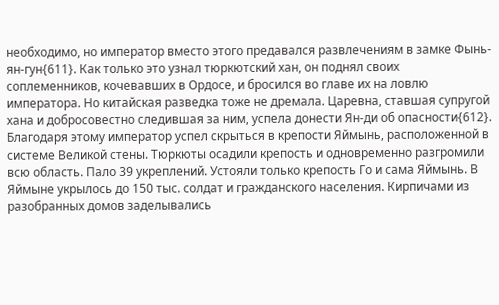необходимо, но император вместо этого предавался развлечениям в замке Фынь-ян-гун{611}. Как только это узнал тюркютский хан, он поднял своих соплеменников, кочевавших в Ордосе, и бросился во главе их на ловлю императора. Но китайская разведка тоже не дремала. Царевна, ставшая супругой хана и добросовестно следившая за ним, успела донести Ян-ди об опасности{612}. Благодаря этому император успел скрыться в крепости Яймынь, расположенной в системе Великой стены. Тюркюты осадили крепость и одновременно разгромили всю область. Пало 39 укреплений. Устояли только крепость Го и сама Яймынь. В Яймыне укрылось до 150 тыс. солдат и гражданского населения. Кирпичами из разобранных домов заделывались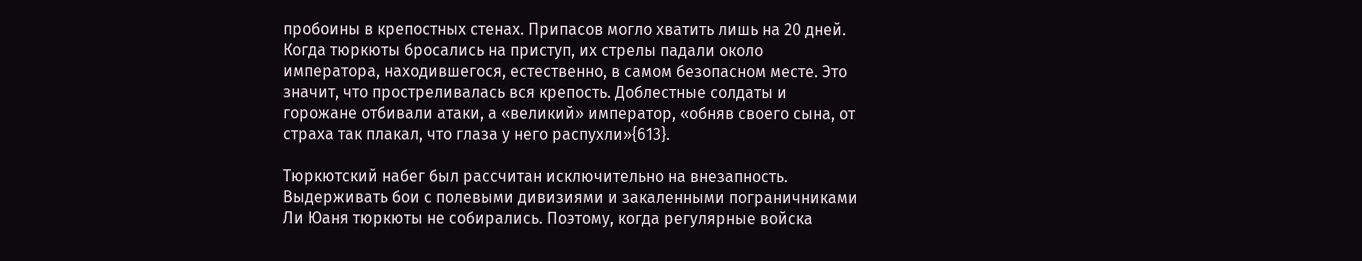пробоины в крепостных стенах. Припасов могло хватить лишь на 20 дней. Когда тюркюты бросались на приступ, их стрелы падали около императора, находившегося, естественно, в самом безопасном месте. Это значит, что простреливалась вся крепость. Доблестные солдаты и горожане отбивали атаки, а «великий» император, «обняв своего сына, от страха так плакал, что глаза у него распухли»{613}.

Тюркютский набег был рассчитан исключительно на внезапность. Выдерживать бои с полевыми дивизиями и закаленными пограничниками Ли Юаня тюркюты не собирались. Поэтому, когда регулярные войска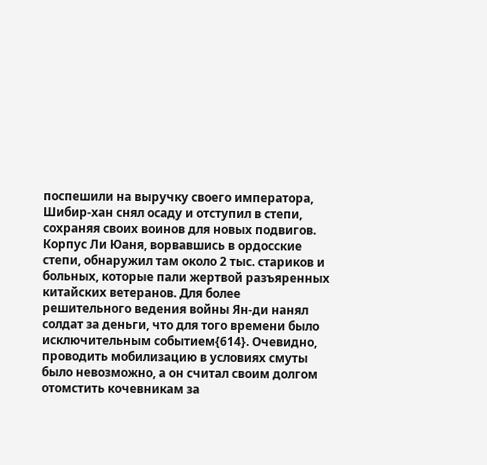поспешили на выручку своего императора, Шибир-хан снял осаду и отступил в степи, сохраняя своих воинов для новых подвигов. Корпус Ли Юаня, ворвавшись в ордосские степи, обнаружил там около 2 тыс. стариков и больных, которые пали жертвой разъяренных китайских ветеранов. Для более решительного ведения войны Ян-ди нанял солдат за деньги, что для того времени было исключительным событием{614}. Очевидно, проводить мобилизацию в условиях смуты было невозможно, а он считал своим долгом отомстить кочевникам за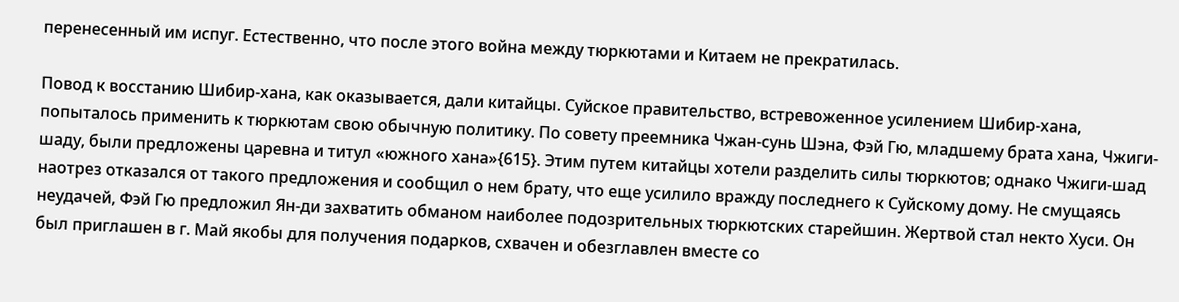перенесенный им испуг. Естественно, что после этого война между тюркютами и Китаем не прекратилась.

Повод к восстанию Шибир-хана, как оказывается, дали китайцы. Суйское правительство, встревоженное усилением Шибир-хана, попыталось применить к тюркютам свою обычную политику. По совету преемника Чжан-сунь Шэна, Фэй Гю, младшему брата хана, Чжиги-шаду, были предложены царевна и титул «южного хана»{615}. Этим путем китайцы хотели разделить силы тюркютов; однако Чжиги-шад наотрез отказался от такого предложения и сообщил о нем брату, что еще усилило вражду последнего к Суйскому дому. Не смущаясь неудачей, Фэй Гю предложил Ян-ди захватить обманом наиболее подозрительных тюркютских старейшин. Жертвой стал некто Хуси. Он был приглашен в г. Май якобы для получения подарков, схвачен и обезглавлен вместе со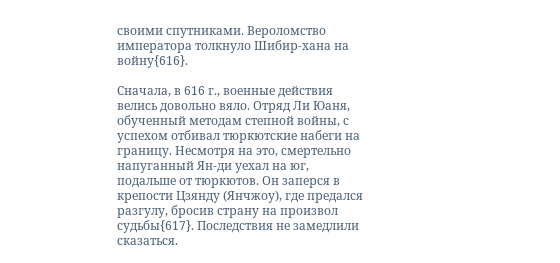своими спутниками. Вероломство императора толкнуло Шибир-хана на войну{616}.

Сначала, в 616 г., военные действия велись довольно вяло. Отряд Ли Юаня, обученный методам степной войны, с успехом отбивал тюркютские набеги на границу. Несмотря на это, смертельно напуганный Ян-ди уехал на юг, подальше от тюркютов. Он заперся в крепости Цзянду (Янчжоу), где предался разгулу, бросив страну на произвол судьбы{617}. Последствия не замедлили сказаться.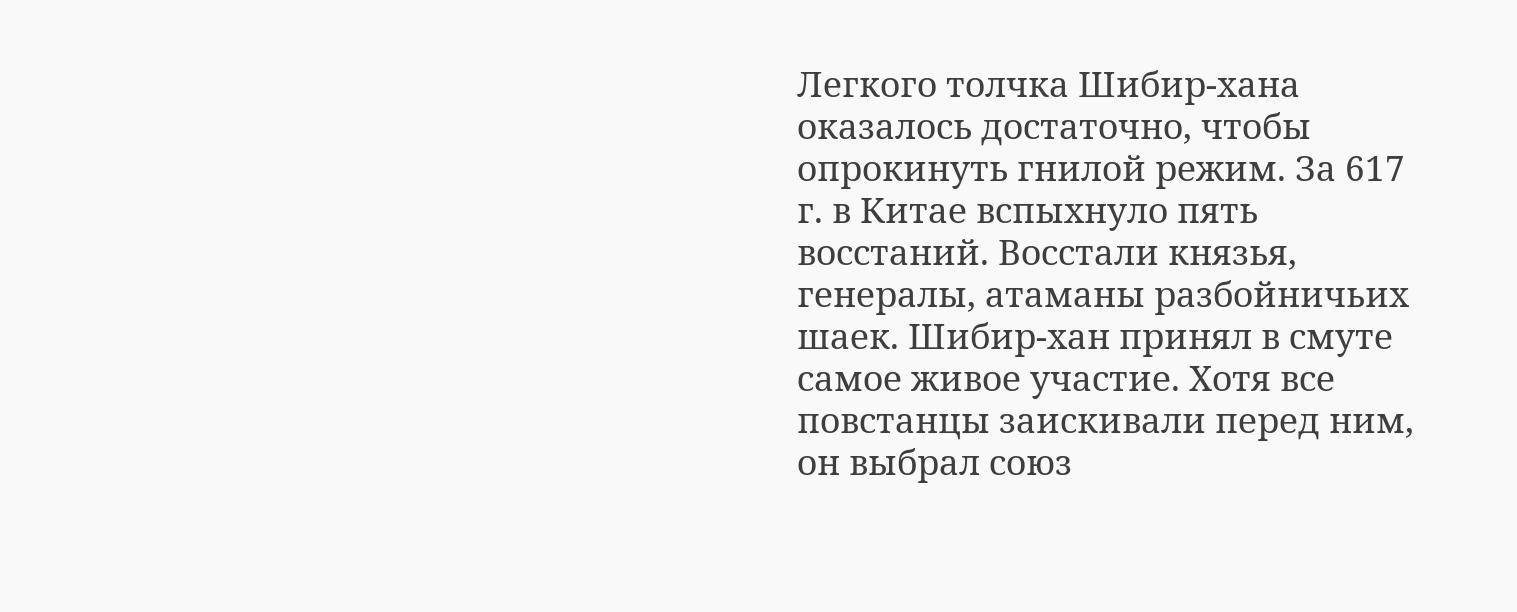Легкого толчка Шибир-хана оказалось достаточно, чтобы опрокинуть гнилой режим. За 617 г. в Китае вспыхнуло пять восстаний. Восстали князья, генералы, атаманы разбойничьих шаек. Шибир-хан принял в смуте самое живое участие. Хотя все повстанцы заискивали перед ним, он выбрал союз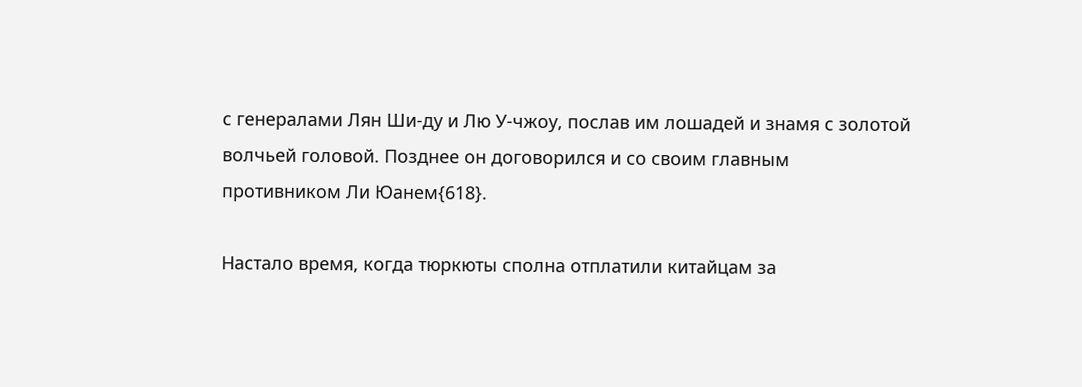с генералами Лян Ши-ду и Лю У-чжоу, послав им лошадей и знамя с золотой волчьей головой. Позднее он договорился и со своим главным противником Ли Юанем{618}.

Настало время, когда тюркюты сполна отплатили китайцам за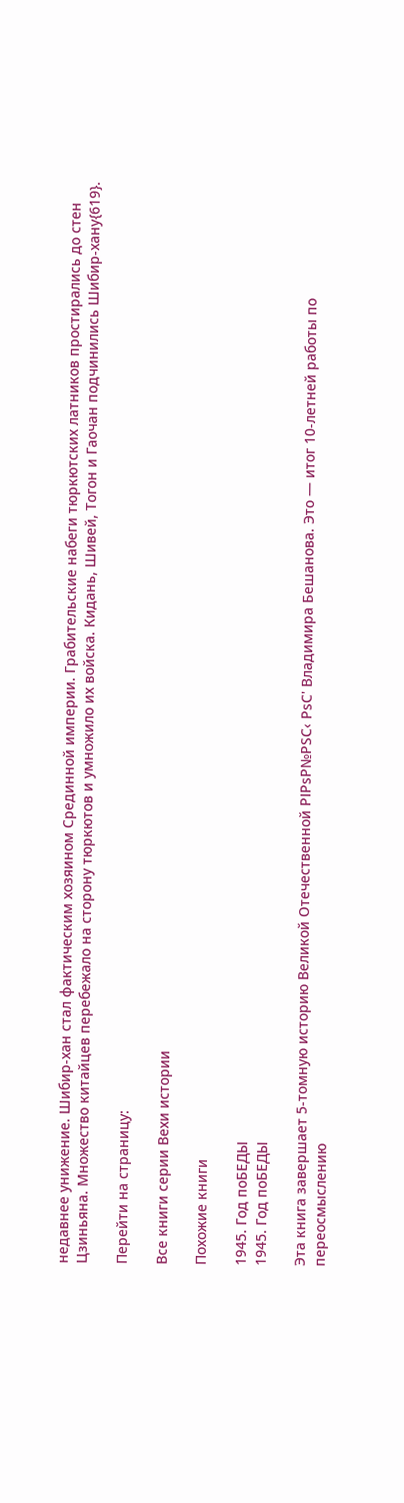недавнее унижение. Шибир-хан стал фактическим хозяином Срединной империи. Грабительские набеги тюркютских латников простирались до стен Цзиньяна. Множество китайцев перебежало на сторону тюркютов и умножило их войска. Кидань, Шивей, Тогон и Гаочан подчинились Шибир-хану{619}.

Перейти на страницу:

Все книги серии Вехи истории

Похожие книги

1945. Год поБЕДЫ
1945. Год поБЕДЫ

Эта книга завершает 5-томную историю Великой Отечественной РІРѕР№РЅС‹ РѕС' Владимира Бешанова. Это — итог 10-летней работы по переосмыслению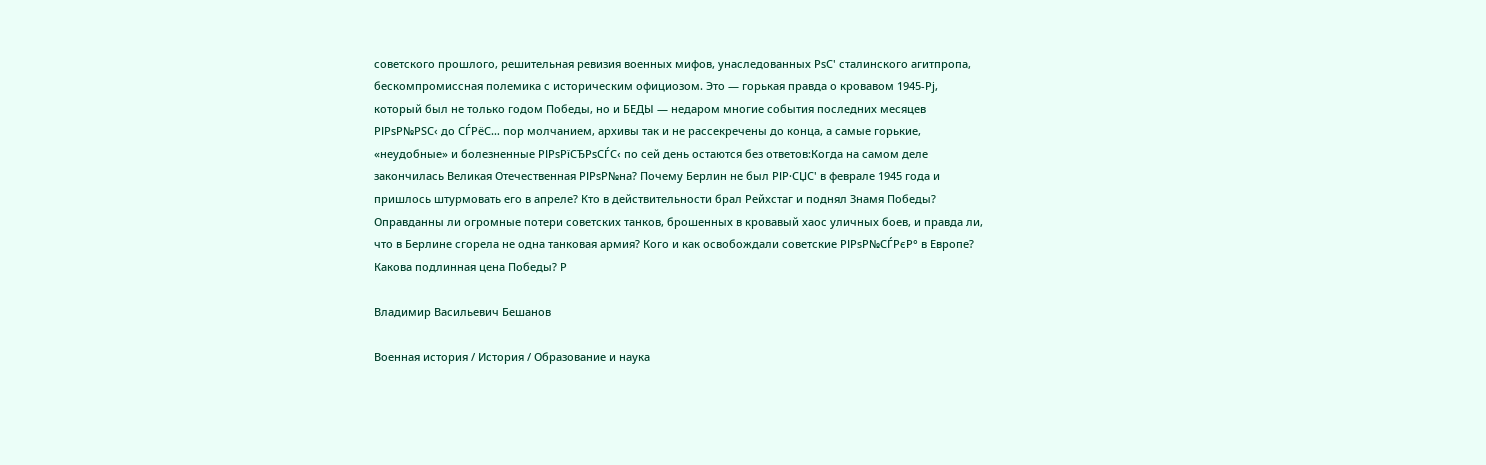советского прошлого, решительная ревизия военных мифов, унаследованных РѕС' сталинского агитпропа, бескомпромиссная полемика с историческим официозом. Это — горькая правда о кровавом 1945-Рј, который был не только годом Победы, но и БЕДЫ — недаром многие события последних месяцев РІРѕР№РЅС‹ до СЃРёС… пор молчанием, архивы так и не рассекречены до конца, а самые горькие, «неудобные» и болезненные РІРѕРїСЂРѕСЃС‹ по сей день остаются без ответов:Когда на самом деле закончилась Великая Отечественная РІРѕР№на? Почему Берлин не был РІР·СЏС' в феврале 1945 года и пришлось штурмовать его в апреле? Кто в действительности брал Рейхстаг и поднял Знамя Победы? Оправданны ли огромные потери советских танков, брошенных в кровавый хаос уличных боев, и правда ли, что в Берлине сгорела не одна танковая армия? Кого и как освобождали советские РІРѕР№СЃРєР° в Европе? Какова подлинная цена Победы? Р

Владимир Васильевич Бешанов

Военная история / История / Образование и наука